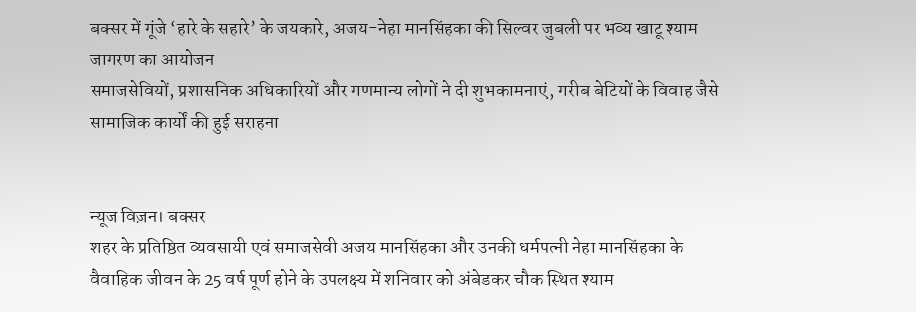बक्सर में गूंजे ‘हारे के सहारे’ के जयकारे, अजय-नेहा मानसिंहका की सिल्वर जुबली पर भव्य खाटू श्याम जागरण का आयोजन
समाजसेवियों, प्रशासनिक अधिकारियों और गणमान्य लोगों ने दी शुभकामनाएं, गरीब बेटियों के विवाह जैसे सामाजिक कार्यों की हुई सराहना


न्यूज विज़न। बक्सर
शहर के प्रतिष्ठित व्यवसायी एवं समाजसेवी अजय मानसिंहका और उनकी धर्मपत्नी नेहा मानसिंहका के वैवाहिक जीवन के 25 वर्ष पूर्ण होने के उपलक्ष्य में शनिवार को अंबेडकर चौक स्थित श्याम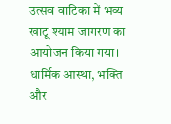उत्सव वाटिका में भव्य खाटू श्याम जागरण का आयोजन किया गया। धार्मिक आस्था, भक्ति और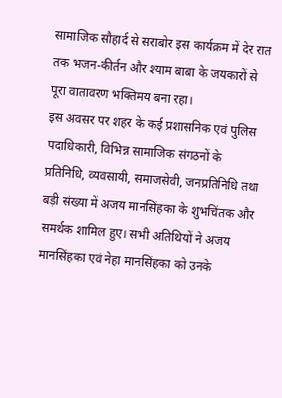सामाजिक सौहार्द से सराबोर इस कार्यक्रम में देर रात तक भजन-कीर्तन और श्याम बाबा के जयकारों से पूरा वातावरण भक्तिमय बना रहा।
इस अवसर पर शहर के कई प्रशासनिक एवं पुलिस पदाधिकारी, विभिन्न सामाजिक संगठनों के प्रतिनिधि, व्यवसायी, समाजसेवी, जनप्रतिनिधि तथा बड़ी संख्या में अजय मानसिंहका के शुभचिंतक और समर्थक शामिल हुए। सभी अतिथियों ने अजय मानसिंहका एवं नेहा मानसिंहका को उनके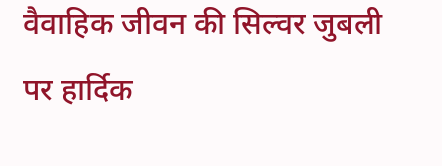वैवाहिक जीवन की सिल्वर जुबली पर हार्दिक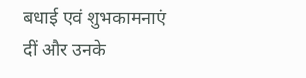बधाई एवं शुभकामनाएं दीं और उनके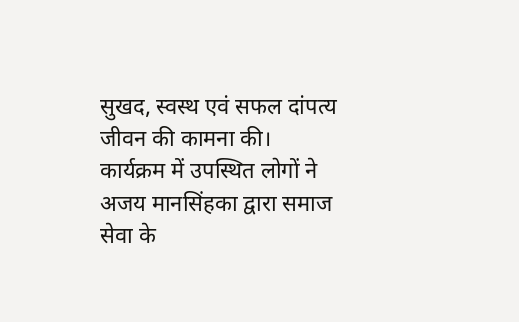सुखद, स्वस्थ एवं सफल दांपत्य जीवन की कामना की।
कार्यक्रम में उपस्थित लोगों ने अजय मानसिंहका द्वारा समाज सेवा के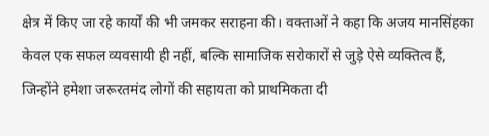क्षेत्र में किए जा रहे कार्यों की भी जमकर सराहना की। वक्ताओं ने कहा कि अजय मानसिंहका केवल एक सफल व्यवसायी ही नहीं, बल्कि सामाजिक सरोकारों से जुड़े ऐसे व्यक्तित्व हैं, जिन्होंने हमेशा जरूरतमंद लोगों की सहायता को प्राथमिकता दी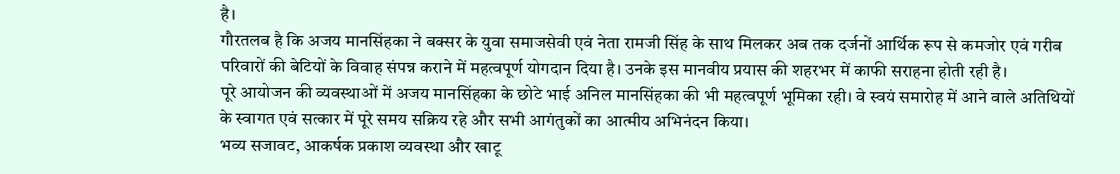है।
गौरतलब है कि अजय मानसिंहका ने बक्सर के युवा समाजसेवी एवं नेता रामजी सिंह के साथ मिलकर अब तक दर्जनों आर्थिक रूप से कमजोर एवं गरीब परिवारों की बेटियों के विवाह संपन्न कराने में महत्वपूर्ण योगदान दिया है। उनके इस मानवीय प्रयास की शहरभर में काफी सराहना होती रही है।
पूरे आयोजन की व्यवस्थाओं में अजय मानसिंहका के छोटे भाई अनिल मानसिंहका की भी महत्वपूर्ण भूमिका रही। वे स्वयं समारोह में आने वाले अतिथियों के स्वागत एवं सत्कार में पूरे समय सक्रिय रहे और सभी आगंतुकों का आत्मीय अभिनंदन किया।
भव्य सजावट, आकर्षक प्रकाश व्यवस्था और खाटू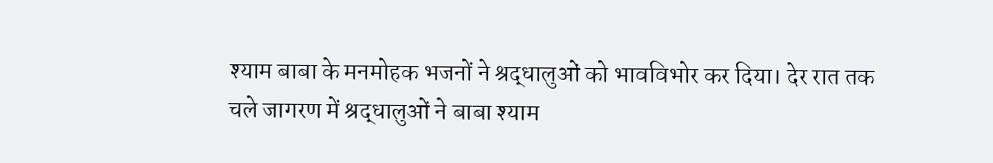श्याम बाबा के मनमोहक भजनों ने श्रद्धालुओं को भावविभोर कर दिया। देर रात तक चले जागरण में श्रद्धालुओं ने बाबा श्याम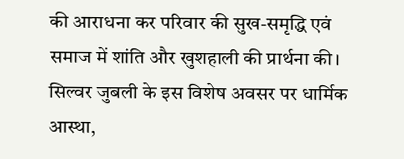की आराधना कर परिवार की सुख-समृद्धि एवं समाज में शांति और खुशहाली की प्रार्थना की।
सिल्वर जुबली के इस विशेष अवसर पर धार्मिक आस्था,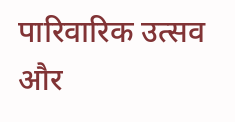पारिवारिक उत्सव और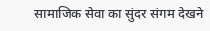सामाजिक सेवा का सुंदर संगम देखने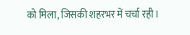को मिला, जिसकी शहरभर में चर्चा रही।